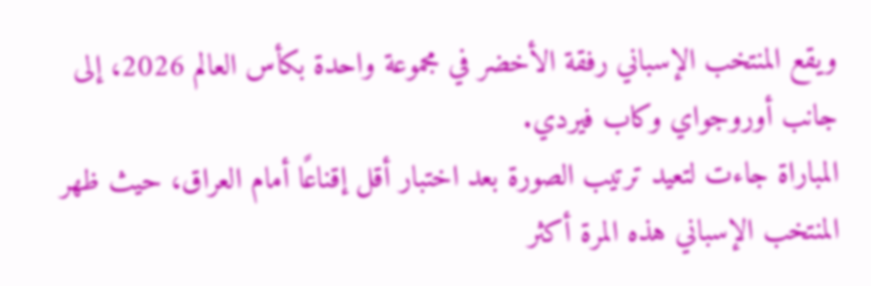ويقع المنتخب الإسباني رفقة الأخضر في مجموعة واحدة بكأس العالم 2026، إلى جانب أوروجواي وكاب فيردي.
المباراة جاءت لتعيد ترتيب الصورة بعد اختبار أقل إقناعًا أمام العراق، حيث ظهر المنتخب الإسباني هذه المرة أكثر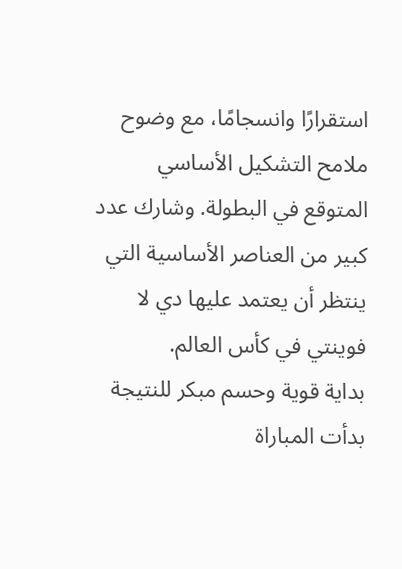استقرارًا وانسجامًا، مع وضوح ملامح التشكيل الأساسي المتوقع في البطولة. وشارك عدد كبير من العناصر الأساسية التي ينتظر أن يعتمد عليها دي لا فوينتي في كأس العالم.
بداية قوية وحسم مبكر للنتيجة
بدأت المباراة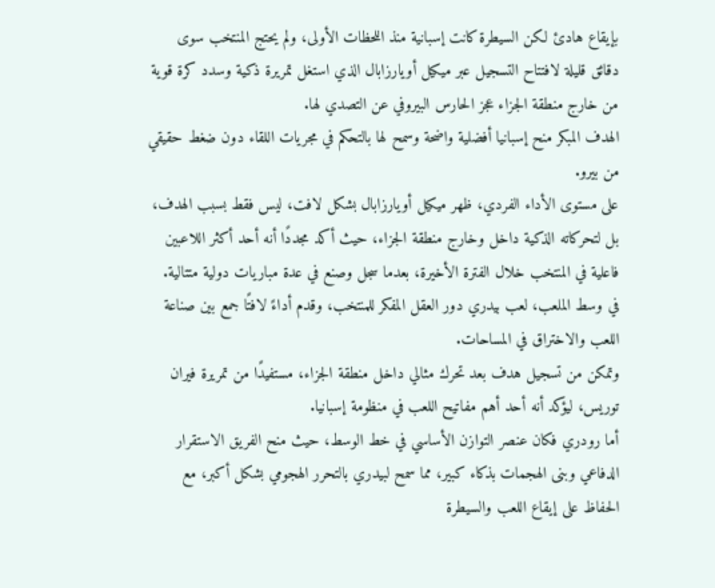بإيقاع هادئ لكن السيطرة كانت إسبانية منذ اللحظات الأولى، ولم يحتج المنتخب سوى دقائق قليلة لافتتاح التسجيل عبر ميكيل أويارزابال الذي استغل تمريرة ذكية وسدد كرة قوية من خارج منطقة الجزاء عجز الحارس البيروفي عن التصدي لها.
الهدف المبكر منح إسبانيا أفضلية واضحة وسمح لها بالتحكم في مجريات اللقاء دون ضغط حقيقي من بيرو.
على مستوى الأداء الفردي، ظهر ميكيل أويارزابال بشكل لافت، ليس فقط بسبب الهدف، بل لتحركاته الذكية داخل وخارج منطقة الجزاء، حيث أكد مجددًا أنه أحد أكثر اللاعبين فاعلية في المنتخب خلال الفترة الأخيرة، بعدما سجل وصنع في عدة مباريات دولية متتالية.
في وسط الملعب، لعب بيدري دور العقل المفكر للمنتخب، وقدم أداءً لافتًا جمع بين صناعة اللعب والاختراق في المساحات.
وتمكن من تسجيل هدف بعد تحرك مثالي داخل منطقة الجزاء، مستفيدًا من تمريرة فيران توريس، ليؤكد أنه أحد أهم مفاتيح اللعب في منظومة إسبانيا.
أما رودري فكان عنصر التوازن الأساسي في خط الوسط، حيث منح الفريق الاستقرار الدفاعي وبنى الهجمات بذكاء كبير، مما سمح لبيدري بالتحرر الهجومي بشكل أكبر، مع الحفاظ على إيقاع اللعب والسيطرة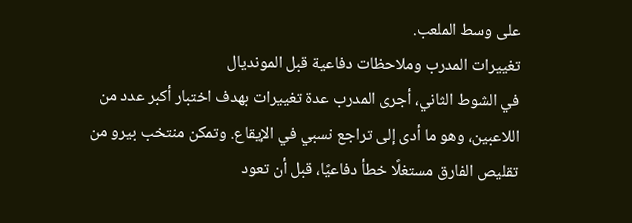على وسط الملعب.
تغييرات المدرب وملاحظات دفاعية قبل المونديال
في الشوط الثاني، أجرى المدرب عدة تغييرات بهدف اختبار أكبر عدد من اللاعبين، وهو ما أدى إلى تراجع نسبي في الإيقاع. وتمكن منتخب بيرو من تقليص الفارق مستغلًا خطأ دفاعيًا، قبل أن تعود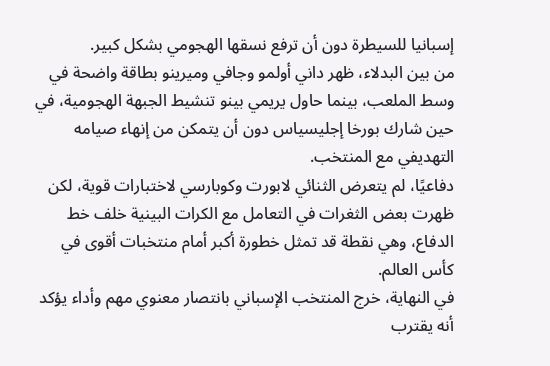إسبانيا للسيطرة دون أن ترفع نسقها الهجومي بشكل كبير.
من بين البدلاء، ظهر داني أولمو وجافي وميرينو بطاقة واضحة في وسط الملعب، بينما حاول يريمي بينو تنشيط الجبهة الهجومية، في حين شارك بورخا إجليسياس دون أن يتمكن من إنهاء صيامه التهديفي مع المنتخب.
دفاعيًا، لم يتعرض الثنائي لابورت وكوبارسي لاختبارات قوية، لكن ظهرت بعض الثغرات في التعامل مع الكرات البينية خلف خط الدفاع، وهي نقطة قد تمثل خطورة أكبر أمام منتخبات أقوى في كأس العالم.
في النهاية، خرج المنتخب الإسباني بانتصار معنوي مهم وأداء يؤكد أنه يقترب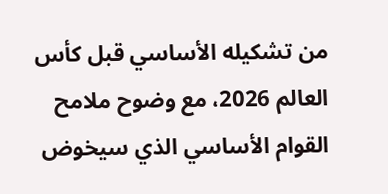من تشكيله الأساسي قبل كأس العالم 2026، مع وضوح ملامح القوام الأساسي الذي سيخوض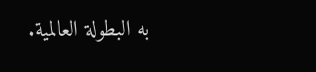به البطولة العالمية.